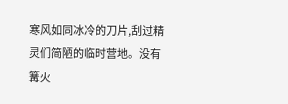寒风如同冰冷的刀片,刮过精灵们简陋的临时营地。没有篝火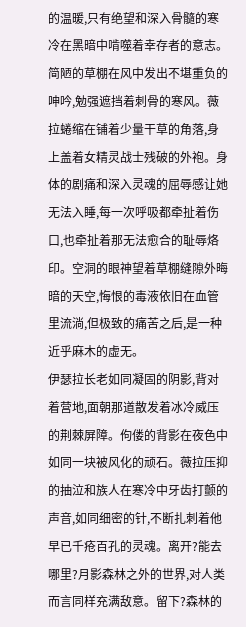的温暖,只有绝望和深入骨髓的寒冷在黑暗中啃噬着幸存者的意志。简陋的草棚在风中发出不堪重负的呻吟,勉强遮挡着刺骨的寒风。薇拉蜷缩在铺着少量干草的角落,身上盖着女精灵战士残破的外袍。身体的剧痛和深入灵魂的屈辱感让她无法入睡,每一次呼吸都牵扯着伤口,也牵扯着那无法愈合的耻辱烙印。空洞的眼神望着草棚缝隙外晦暗的天空,悔恨的毒液依旧在血管里流淌,但极致的痛苦之后,是一种近乎麻木的虚无。
伊瑟拉长老如同凝固的阴影,背对着营地,面朝那道散发着冰冷威压的荆棘屏障。佝偻的背影在夜色中如同一块被风化的顽石。薇拉压抑的抽泣和族人在寒冷中牙齿打颤的声音,如同细密的针,不断扎刺着他早已千疮百孔的灵魂。离开?能去哪里?月影森林之外的世界,对人类而言同样充满敌意。留下?森林的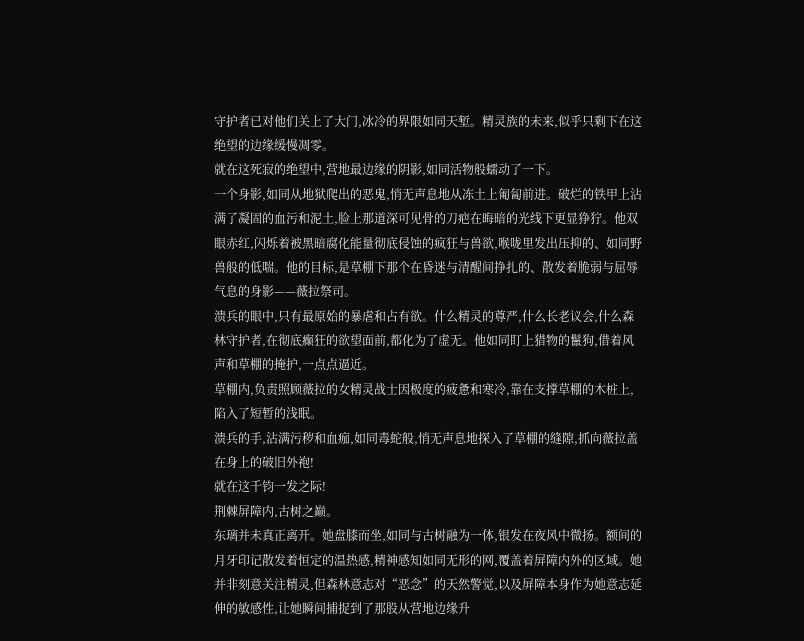守护者已对他们关上了大门,冰冷的界限如同天堑。精灵族的未来,似乎只剩下在这绝望的边缘缓慢凋零。
就在这死寂的绝望中,营地最边缘的阴影,如同活物般蠕动了一下。
一个身影,如同从地狱爬出的恶鬼,悄无声息地从冻土上匍匐前进。破烂的铁甲上沾满了凝固的血污和泥土,脸上那道深可见骨的刀疤在晦暗的光线下更显狰狞。他双眼赤红,闪烁着被黑暗腐化能量彻底侵蚀的疯狂与兽欲,喉咙里发出压抑的、如同野兽般的低喘。他的目标,是草棚下那个在昏迷与清醒间挣扎的、散发着脆弱与屈辱气息的身影——薇拉祭司。
溃兵的眼中,只有最原始的暴虐和占有欲。什么精灵的尊严,什么长老议会,什么森林守护者,在彻底癫狂的欲望面前,都化为了虚无。他如同盯上猎物的鬣狗,借着风声和草棚的掩护,一点点逼近。
草棚内,负责照顾薇拉的女精灵战士因极度的疲惫和寒冷,靠在支撑草棚的木桩上,陷入了短暂的浅眠。
溃兵的手,沾满污秽和血痂,如同毒蛇般,悄无声息地探入了草棚的缝隙,抓向薇拉盖在身上的破旧外袍!
就在这千钧一发之际!
荆棘屏障内,古树之巅。
东璃并未真正离开。她盘膝而坐,如同与古树融为一体,银发在夜风中微扬。额间的月牙印记散发着恒定的温热感,精神感知如同无形的网,覆盖着屏障内外的区域。她并非刻意关注精灵,但森林意志对“恶念”的天然警觉,以及屏障本身作为她意志延伸的敏感性,让她瞬间捕捉到了那股从营地边缘升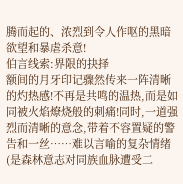腾而起的、浓烈到令人作呕的黑暗欲望和暴虐杀意!
伯言线索:界限的抉择
额间的月牙印记骤然传来一阵清晰的灼热感!不再是共鸣的温热,而是如同被火焰燎烧般的刺痛!同时,一道强烈而清晰的意念,带着不容置疑的警告和一丝……难以言喻的复杂情绪(是森林意志对同族血脉遭受二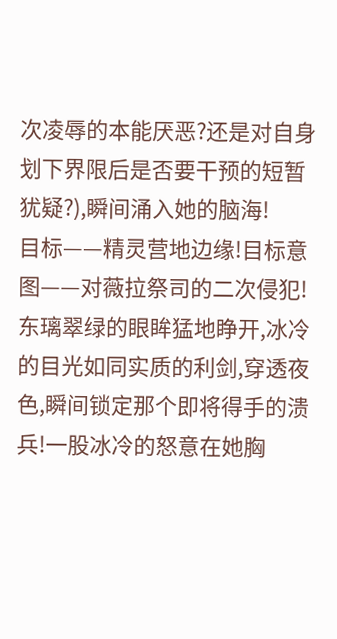次凌辱的本能厌恶?还是对自身划下界限后是否要干预的短暂犹疑?),瞬间涌入她的脑海!
目标——精灵营地边缘!目标意图——对薇拉祭司的二次侵犯!
东璃翠绿的眼眸猛地睁开,冰冷的目光如同实质的利剑,穿透夜色,瞬间锁定那个即将得手的溃兵!一股冰冷的怒意在她胸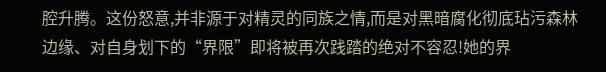腔升腾。这份怒意,并非源于对精灵的同族之情,而是对黑暗腐化彻底玷污森林边缘、对自身划下的“界限”即将被再次践踏的绝对不容忍!她的界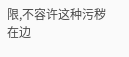限,不容许这种污秽在边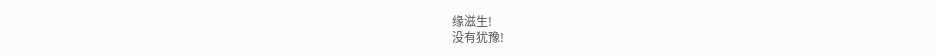缘滋生!
没有犹豫!